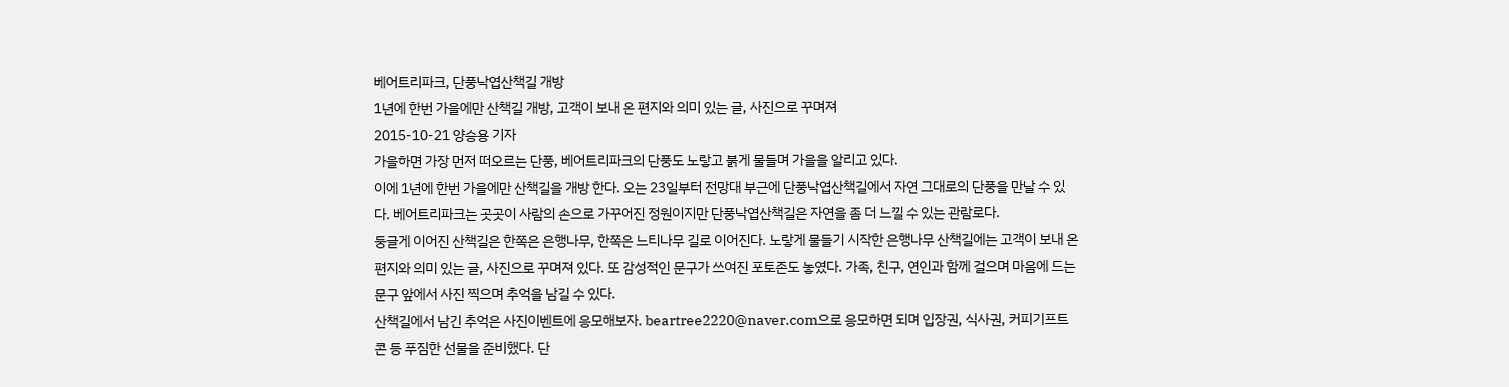베어트리파크, 단풍낙엽산책길 개방
1년에 한번 가을에만 산책길 개방, 고객이 보내 온 편지와 의미 있는 글, 사진으로 꾸며져
2015-10-21 양승용 기자
가을하면 가장 먼저 떠오르는 단풍, 베어트리파크의 단풍도 노랗고 붉게 물들며 가을을 알리고 있다.
이에 1년에 한번 가을에만 산책길을 개방 한다. 오는 23일부터 전망대 부근에 단풍낙엽산책길에서 자연 그대로의 단풍을 만날 수 있다. 베어트리파크는 곳곳이 사람의 손으로 가꾸어진 정원이지만 단풍낙엽산책길은 자연을 좀 더 느낄 수 있는 관람로다.
둥글게 이어진 산책길은 한쪽은 은행나무, 한쪽은 느티나무 길로 이어진다. 노랗게 물들기 시작한 은행나무 산책길에는 고객이 보내 온 편지와 의미 있는 글, 사진으로 꾸며져 있다. 또 감성적인 문구가 쓰여진 포토존도 놓였다. 가족, 친구, 연인과 함께 걸으며 마음에 드는 문구 앞에서 사진 찍으며 추억을 남길 수 있다.
산책길에서 남긴 추억은 사진이벤트에 응모해보자. beartree2220@naver.com으로 응모하면 되며 입장권, 식사권, 커피기프트콘 등 푸짐한 선물을 준비했다. 단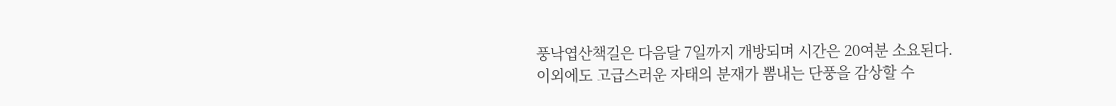풍낙엽산책길은 다음달 7일까지 개방되며 시간은 20여분 소요된다.
이외에도 고급스러운 자태의 분재가 뽐내는 단풍을 감상할 수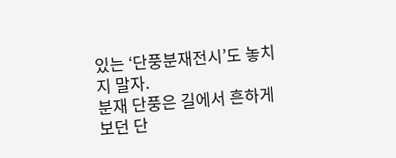있는 ‘단풍분재전시’도 놓치지 말자.
분재 단풍은 길에서 흔하게 보던 단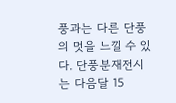풍과는 다른 단풍의 멋을 느낄 수 있다. 단풍분재전시는 다음달 15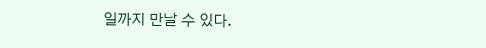일까지 만날 수 있다.